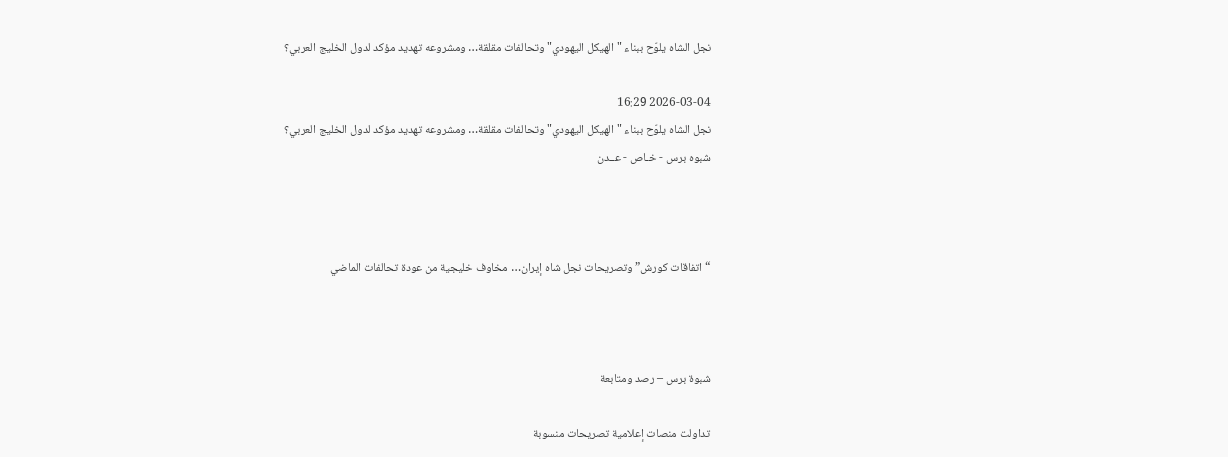نجل الشاه يلوّح ببناء "الهيكل اليهودي" وتحالفات مقلقة… ومشروعه تهديد مؤكد لدول الخليج العربي؟

2026-03-04 16:29
نجل الشاه يلوّح ببناء "الهيكل اليهودي" وتحالفات مقلقة… ومشروعه تهديد مؤكد لدول الخليج العربي؟
شبوه برس - خـاص - عــدن



“اتفاقات كورش” وتصريحات نجل شاه إيران… مخاوف خليجية من عودة تحالفات الماضي



شبوة برس – رصد ومتابعة

تداولت منصات إعلامية تصريحات منسوبة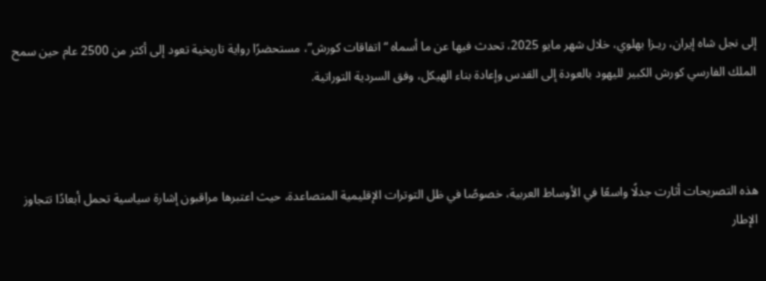إلى نجل شاه إيران، ريـزا بهلوي، خلال شهر مايو 2025، تحدث فيها عن ما أسماه “اتفاقات كورش”، مستحضرًا رواية تاريخية تعود إلى أكثر من 2500 عام حين سمح الملك الفارسي كورش الكبير لليهود بالعودة إلى القدس وإعادة بناء الهيكل، وفق السردية التوراتية.



هذه التصريحات أثارت جدلًا واسعًا في الأوساط العربية، خصوصًا في ظل التوترات الإقليمية المتصاعدة، حيث اعتبرها مراقبون إشارة سياسية تحمل أبعادًا تتجاوز الإطار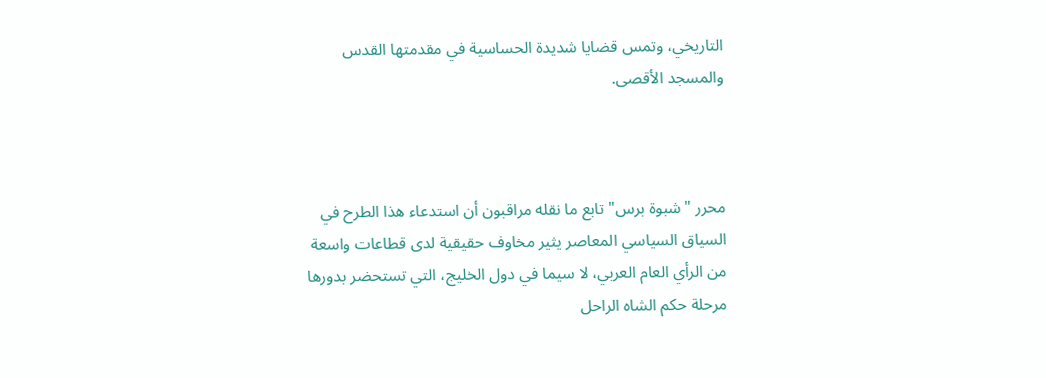التاريخي، وتمس قضايا شديدة الحساسية في مقدمتها القدس والمسجد الأقصى.



محرر "شبوة برس" تابع ما نقله مراقبون أن استدعاء هذا الطرح في السياق السياسي المعاصر يثير مخاوف حقيقية لدى قطاعات واسعة من الرأي العام العربي، لا سيما في دول الخليج، التي تستحضر بدورها مرحلة حكم الشاه الراحل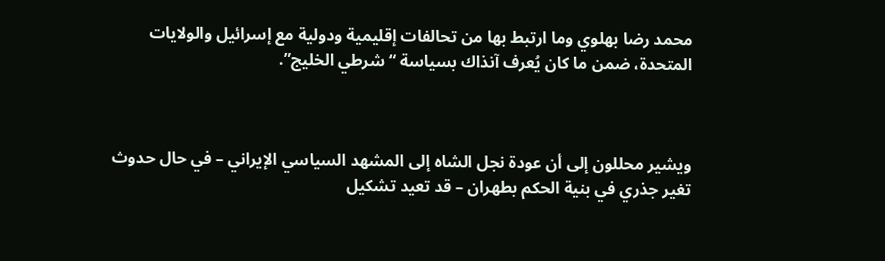محمد رضا بهلوي وما ارتبط بها من تحالفات إقليمية ودولية مع إسرائيل والولايات المتحدة، ضمن ما كان يُعرف آنذاك بسياسة “شرطي الخليج”.



ويشير محللون إلى أن عودة نجل الشاه إلى المشهد السياسي الإيراني – في حال حدوث تغير جذري في بنية الحكم بطهران – قد تعيد تشكيل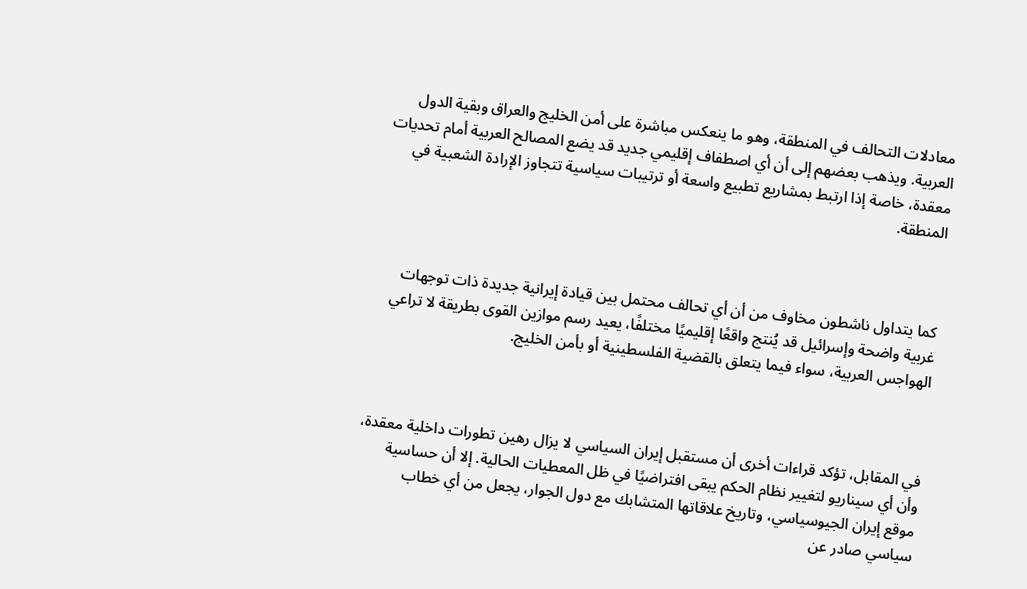معادلات التحالف في المنطقة، وهو ما ينعكس مباشرة على أمن الخليج والعراق وبقية الدول العربية. ويذهب بعضهم إلى أن أي اصطفاف إقليمي جديد قد يضع المصالح العربية أمام تحديات معقدة، خاصة إذا ارتبط بمشاريع تطبيع واسعة أو ترتيبات سياسية تتجاوز الإرادة الشعبية في المنطقة.



كما يتداول ناشطون مخاوف من أن أي تحالف محتمل بين قيادة إيرانية جديدة ذات توجهات غربية واضحة وإسرائيل قد يُنتج واقعًا إقليميًا مختلفًا، يعيد رسم موازين القوى بطريقة لا تراعي الهواجس العربية، سواء فيما يتعلق بالقضية الفلسطينية أو بأمن الخليج.



في المقابل، تؤكد قراءات أخرى أن مستقبل إيران السياسي لا يزال رهين تطورات داخلية معقدة، وأن أي سيناريو لتغيير نظام الحكم يبقى افتراضيًا في ظل المعطيات الحالية. إلا أن حساسية موقع إيران الجيوسياسي، وتاريخ علاقاتها المتشابك مع دول الجوار، يجعل من أي خطاب سياسي صادر عن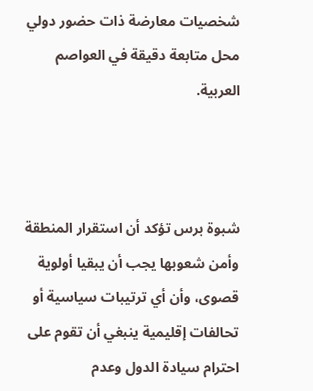شخصيات معارضة ذات حضور دولي محل متابعة دقيقة في العواصم العربية.



شبوة برس تؤكد أن استقرار المنطقة وأمن شعوبها يجب أن يبقيا أولوية قصوى، وأن أي ترتيبات سياسية أو تحالفات إقليمية ينبغي أن تقوم على احترام سيادة الدول وعدم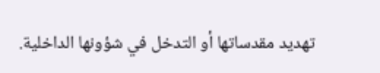تهديد مقدساتها أو التدخل في شؤونها الداخلية.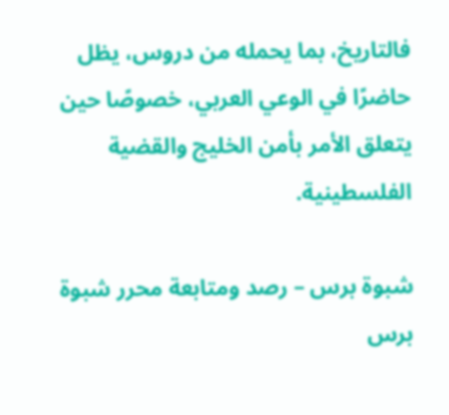فالتاريخ، بما يحمله من دروس، يظل حاضرًا في الوعي العربي، خصوصًا حين يتعلق الأمر بأمن الخليج والقضية الفلسطينية.

شبوة برس – رصد ومتابعة محرر شبوة برس